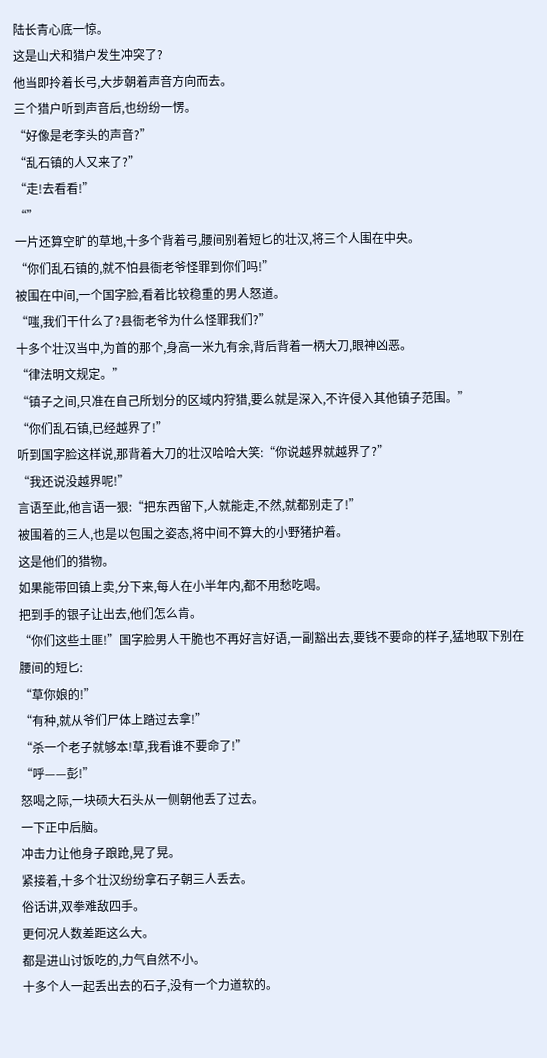陆长青心底一惊。
这是山犬和猎户发生冲突了?
他当即拎着长弓,大步朝着声音方向而去。
三个猎户听到声音后,也纷纷一愣。
“好像是老李头的声音?”
“乱石镇的人又来了?”
“走!去看看!”
“”
一片还算空旷的草地,十多个背着弓,腰间别着短匕的壮汉,将三个人围在中央。
“你们乱石镇的,就不怕县衙老爷怪罪到你们吗!”
被围在中间,一个国字脸,看着比较稳重的男人怒道。
“嗤,我们干什么了?县衙老爷为什么怪罪我们?”
十多个壮汉当中,为首的那个,身高一米九有余,背后背着一柄大刀,眼神凶恶。
“律法明文规定。”
“镇子之间,只准在自己所划分的区域内狩猎,要么就是深入,不许侵入其他镇子范围。”
“你们乱石镇,已经越界了!”
听到国字脸这样说,那背着大刀的壮汉哈哈大笑:“你说越界就越界了?”
“我还说没越界呢!”
言语至此,他言语一狠:“把东西留下,人就能走,不然,就都别走了!”
被围着的三人,也是以包围之姿态,将中间不算大的小野猪护着。
这是他们的猎物。
如果能带回镇上卖,分下来,每人在小半年内,都不用愁吃喝。
把到手的银子让出去,他们怎么肯。
“你们这些土匪!”国字脸男人干脆也不再好言好语,一副豁出去,要钱不要命的样子,猛地取下别在腰间的短匕:
“草你娘的!”
“有种,就从爷们尸体上踏过去拿!”
“杀一个老子就够本!草,我看谁不要命了!”
“呼——彭!”
怒喝之际,一块硕大石头从一侧朝他丢了过去。
一下正中后脑。
冲击力让他身子踉跄,晃了晃。
紧接着,十多个壮汉纷纷拿石子朝三人丢去。
俗话讲,双拳难敌四手。
更何况人数差距这么大。
都是进山讨饭吃的,力气自然不小。
十多个人一起丢出去的石子,没有一个力道软的。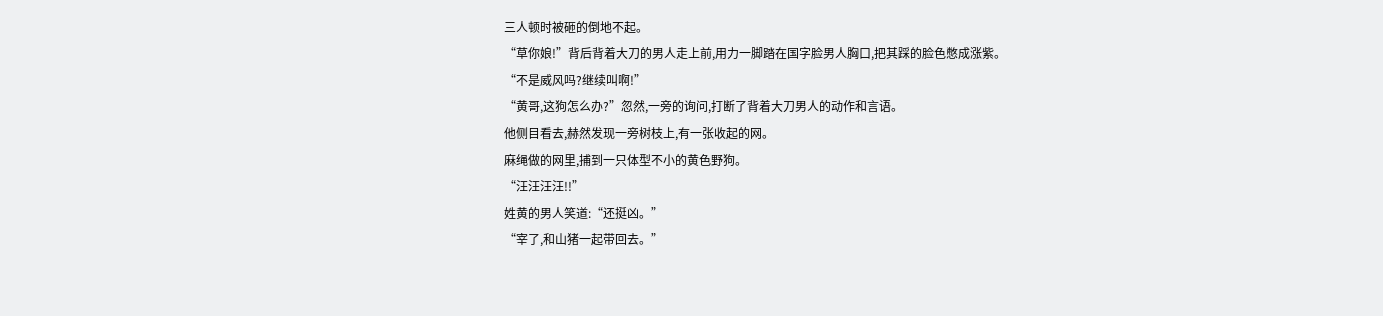三人顿时被砸的倒地不起。
“草你娘!”背后背着大刀的男人走上前,用力一脚踏在国字脸男人胸口,把其踩的脸色憋成涨紫。
“不是威风吗?继续叫啊!”
“黄哥,这狗怎么办?”忽然,一旁的询问,打断了背着大刀男人的动作和言语。
他侧目看去,赫然发现一旁树枝上,有一张收起的网。
麻绳做的网里,捕到一只体型不小的黄色野狗。
“汪汪汪汪!!”
姓黄的男人笑道:“还挺凶。”
“宰了,和山猪一起带回去。”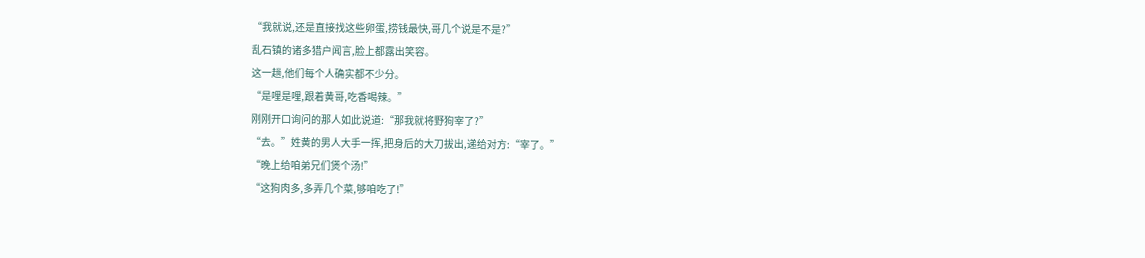“我就说,还是直接找这些卵蛋,捞钱最快,哥几个说是不是?”
乱石镇的诸多猎户闻言,脸上都露出笑容。
这一趟,他们每个人确实都不少分。
“是哩是哩,跟着黄哥,吃香喝辣。”
刚刚开口询问的那人如此说道:“那我就将野狗宰了?”
“去。”姓黄的男人大手一挥,把身后的大刀拔出,递给对方:“宰了。”
“晚上给咱弟兄们煲个汤!”
“这狗肉多,多弄几个菜,够咱吃了!”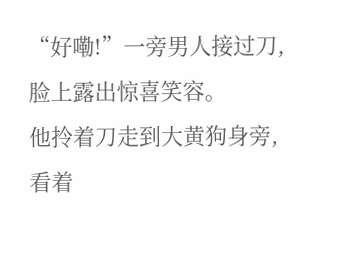“好嘞!”一旁男人接过刀,脸上露出惊喜笑容。
他拎着刀走到大黄狗身旁,看着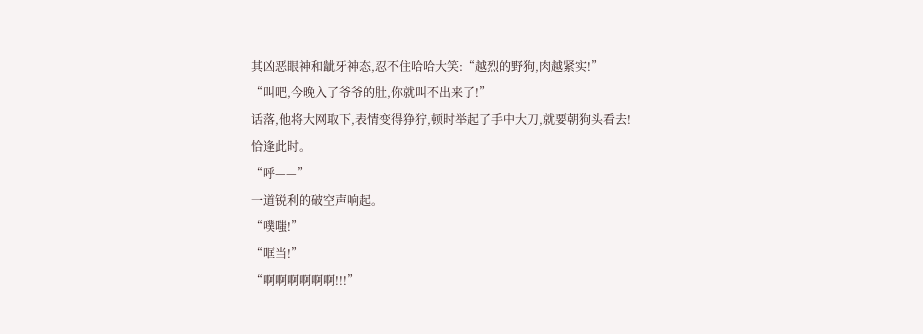其凶恶眼神和龇牙神态,忍不住哈哈大笑:“越烈的野狗,肉越紧实!”
“叫吧,今晚入了爷爷的肚,你就叫不出来了!”
话落,他将大网取下,表情变得狰狞,顿时举起了手中大刀,就要朝狗头看去!
恰逢此时。
“呼——”
一道锐利的破空声响起。
“噗嗤!”
“哐当!”
“啊啊啊啊啊啊!!!”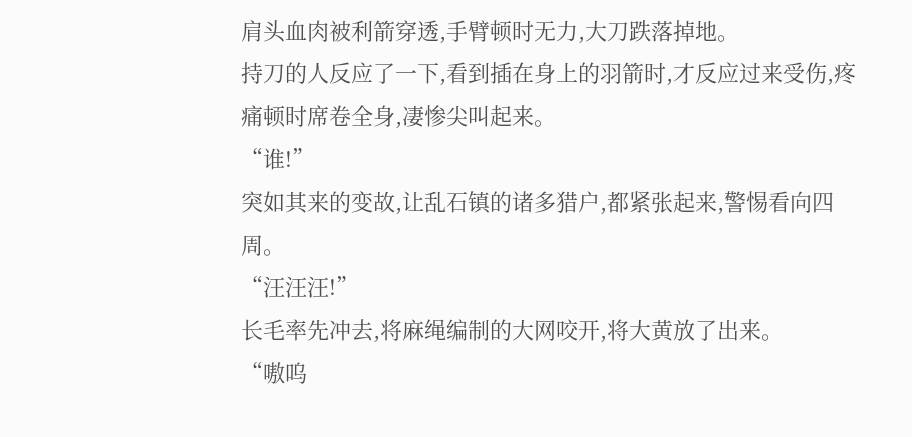肩头血肉被利箭穿透,手臂顿时无力,大刀跌落掉地。
持刀的人反应了一下,看到插在身上的羽箭时,才反应过来受伤,疼痛顿时席卷全身,凄惨尖叫起来。
“谁!”
突如其来的变故,让乱石镇的诸多猎户,都紧张起来,警惕看向四周。
“汪汪汪!”
长毛率先冲去,将麻绳编制的大网咬开,将大黄放了出来。
“嗷呜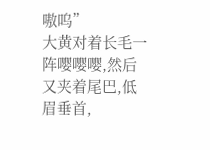嗷呜”
大黄对着长毛一阵嘤嘤嘤,然后又夹着尾巴,低眉垂首,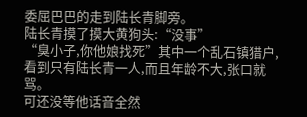委屈巴巴的走到陆长青脚旁。
陆长青摸了摸大黄狗头:“没事”
“臭小子,你他娘找死”其中一个乱石镇猎户,看到只有陆长青一人,而且年龄不大,张口就骂。
可还没等他话音全然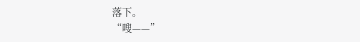落下。
“嗖——”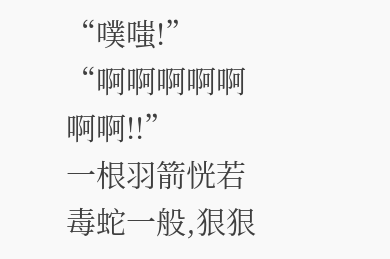“噗嗤!”
“啊啊啊啊啊啊啊!!”
一根羽箭恍若毒蛇一般,狠狠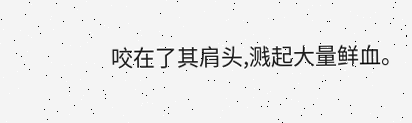咬在了其肩头,溅起大量鲜血。